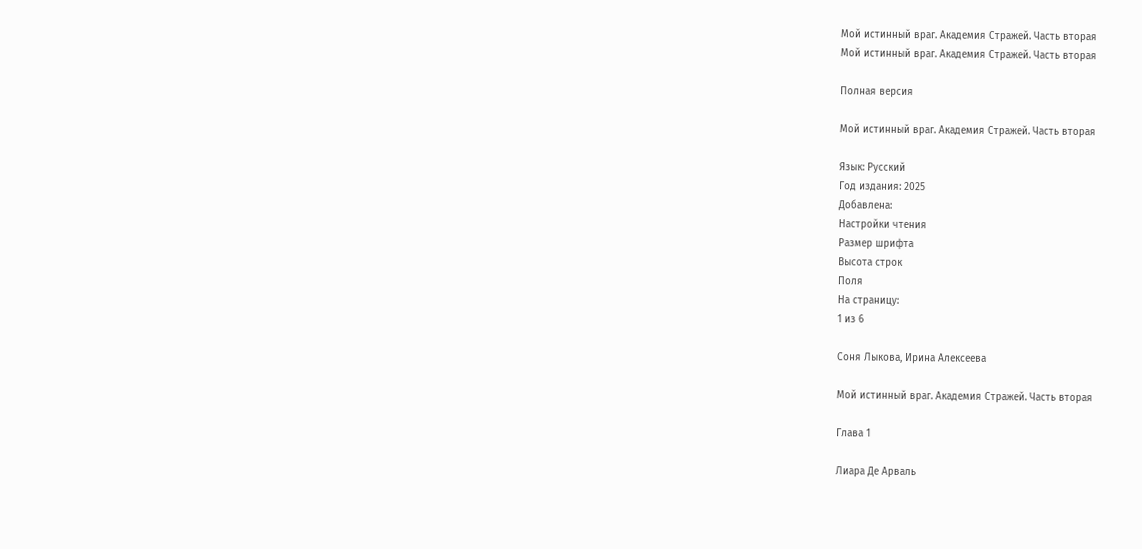Мой истинный враг. Академия Стражей. Часть вторая
Мой истинный враг. Академия Стражей. Часть вторая

Полная версия

Мой истинный враг. Академия Стражей. Часть вторая

Язык: Русский
Год издания: 2025
Добавлена:
Настройки чтения
Размер шрифта
Высота строк
Поля
На страницу:
1 из 6

Соня Лыкова, Ирина Алексеева

Мой истинный враг. Академия Стражей. Часть вторая

Глава 1

Лиара Де Арваль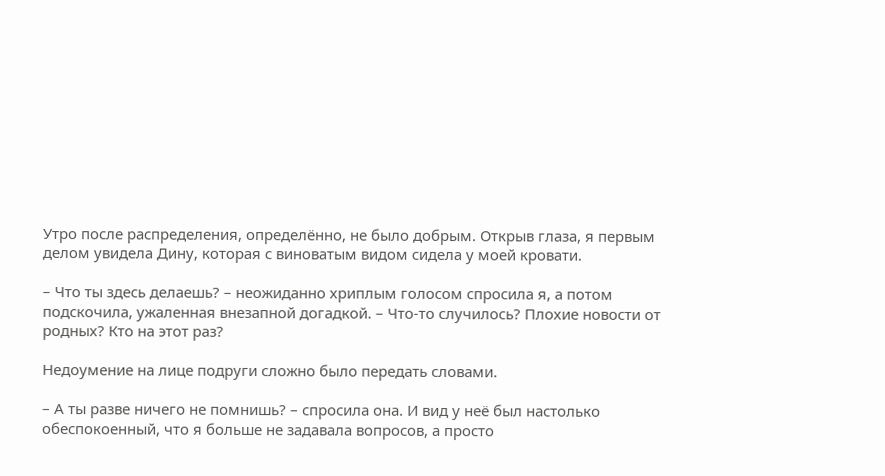Утро после распределения, определённо, не было добрым. Открыв глаза, я первым делом увидела Дину, которая с виноватым видом сидела у моей кровати.

– Что ты здесь делаешь? – неожиданно хриплым голосом спросила я, а потом подскочила, ужаленная внезапной догадкой. – Что-то случилось? Плохие новости от родных? Кто на этот раз?

Недоумение на лице подруги сложно было передать словами.

– А ты разве ничего не помнишь? – спросила она. И вид у неё был настолько обеспокоенный, что я больше не задавала вопросов, а просто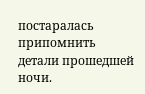постаралась припомнить детали прошедшей ночи.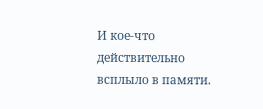И кое-что действительно всплыло в памяти.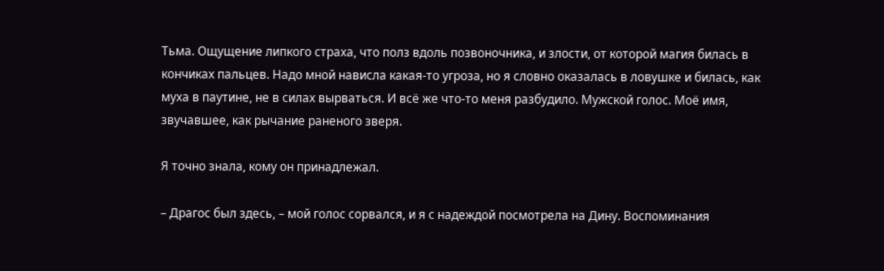Тьма. Ощущение липкого страха, что полз вдоль позвоночника, и злости, от которой магия билась в кончиках пальцев. Надо мной нависла какая-то угроза, но я словно оказалась в ловушке и билась, как муха в паутине, не в силах вырваться. И всё же что-то меня разбудило. Мужской голос. Моё имя, звучавшее, как рычание раненого зверя.

Я точно знала, кому он принадлежал.

– Драгос был здесь, – мой голос сорвался, и я с надеждой посмотрела на Дину. Воспоминания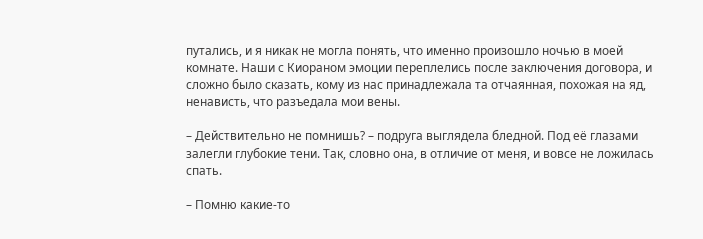путались, и я никак не могла понять, что именно произошло ночью в моей комнате. Наши с Киораном эмоции переплелись после заключения договора, и сложно было сказать, кому из нас принадлежала та отчаянная, похожая на яд, ненависть, что разъедала мои вены.

– Действительно не помнишь? – подруга выглядела бледной. Под её глазами залегли глубокие тени. Так, словно она, в отличие от меня, и вовсе не ложилась спать.

– Помню какие-то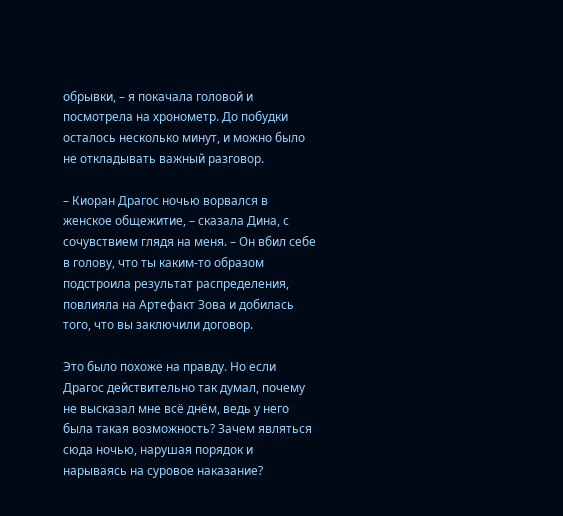обрывки, – я покачала головой и посмотрела на хронометр. До побудки осталось несколько минут, и можно было не откладывать важный разговор.

– Киоран Драгос ночью ворвался в женское общежитие, – сказала Дина, с сочувствием глядя на меня. – Он вбил себе в голову, что ты каким-то образом подстроила результат распределения, повлияла на Артефакт Зова и добилась того, что вы заключили договор.

Это было похоже на правду. Но если Драгос действительно так думал, почему не высказал мне всё днём, ведь у него была такая возможность? Зачем являться сюда ночью, нарушая порядок и нарываясь на суровое наказание?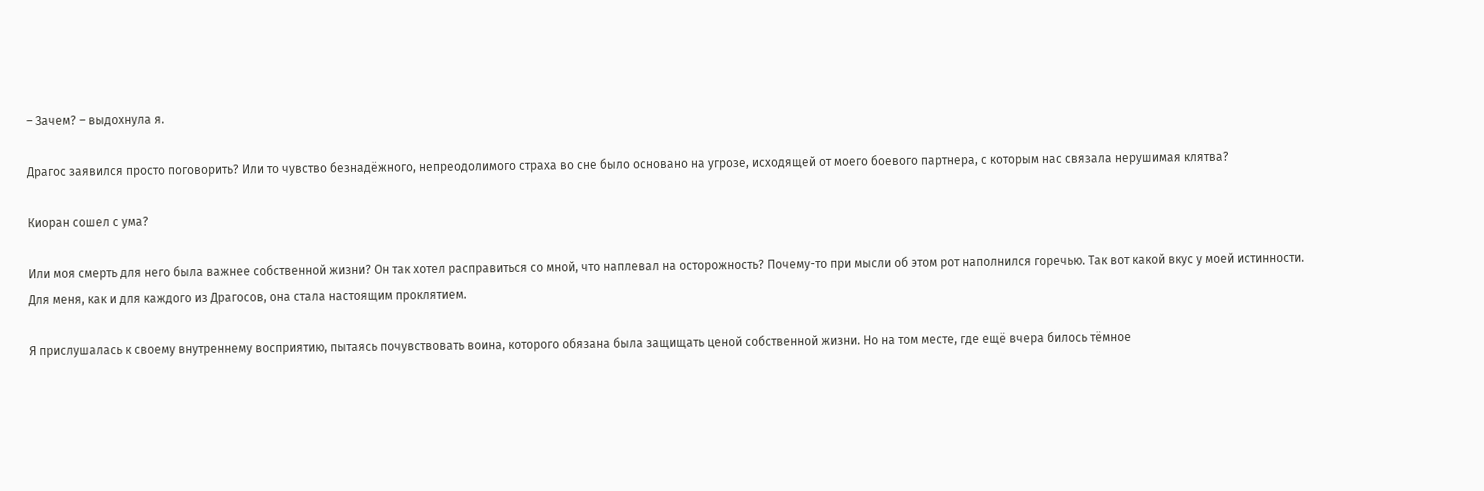– Зачем? – выдохнула я.

Драгос заявился просто поговорить? Или то чувство безнадёжного, непреодолимого страха во сне было основано на угрозе, исходящей от моего боевого партнера, с которым нас связала нерушимая клятва?

Киоран сошел с ума?

Или моя смерть для него была важнее собственной жизни? Он так хотел расправиться со мной, что наплевал на осторожность? Почему-то при мысли об этом рот наполнился горечью. Так вот какой вкус у моей истинности. Для меня, как и для каждого из Драгосов, она стала настоящим проклятием.

Я прислушалась к своему внутреннему восприятию, пытаясь почувствовать воина, которого обязана была защищать ценой собственной жизни. Но на том месте, где ещё вчера билось тёмное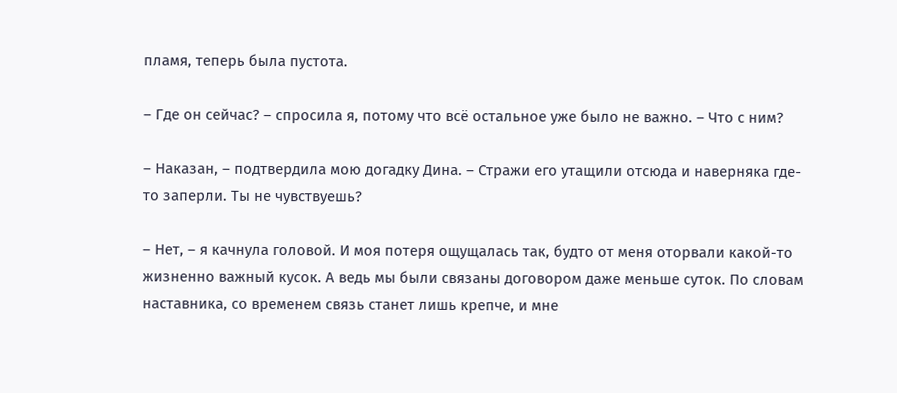пламя, теперь была пустота.

– Где он сейчас? – спросила я, потому что всё остальное уже было не важно. – Что с ним?

– Наказан, – подтвердила мою догадку Дина. – Стражи его утащили отсюда и наверняка где-то заперли. Ты не чувствуешь?

– Нет, – я качнула головой. И моя потеря ощущалась так, будто от меня оторвали какой-то жизненно важный кусок. А ведь мы были связаны договором даже меньше суток. По словам наставника, со временем связь станет лишь крепче, и мне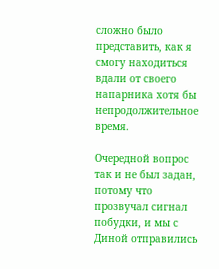сложно было представить, как я смогу находиться вдали от своего напарника хотя бы непродолжительное время.

Очередной вопрос так и не был задан, потому что прозвучал сигнал побудки, и мы с Диной отправились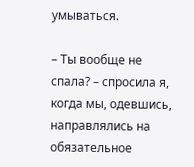умываться.

– Ты вообще не спала? – спросила я, когда мы, одевшись, направлялись на обязательное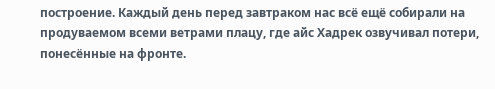построение. Каждый день перед завтраком нас всё ещё собирали на продуваемом всеми ветрами плацу, где айс Хадрек озвучивал потери, понесённые на фронте.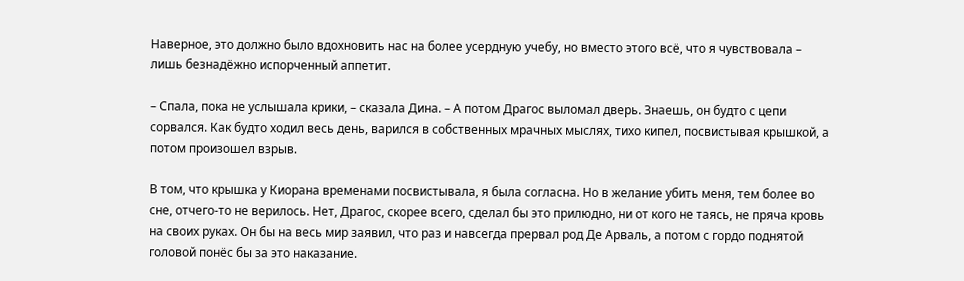Наверное, это должно было вдохновить нас на более усердную учебу, но вместо этого всё, что я чувствовала – лишь безнадёжно испорченный аппетит.

– Спала, пока не услышала крики, – сказала Дина. – А потом Драгос выломал дверь. Знаешь, он будто с цепи сорвался. Как будто ходил весь день, варился в собственных мрачных мыслях, тихо кипел, посвистывая крышкой, а потом произошел взрыв.

В том, что крышка у Киорана временами посвистывала, я была согласна. Но в желание убить меня, тем более во сне, отчего-то не верилось. Нет, Драгос, скорее всего, сделал бы это прилюдно, ни от кого не таясь, не пряча кровь на своих руках. Он бы на весь мир заявил, что раз и навсегда прервал род Де Арваль, а потом с гордо поднятой головой понёс бы за это наказание.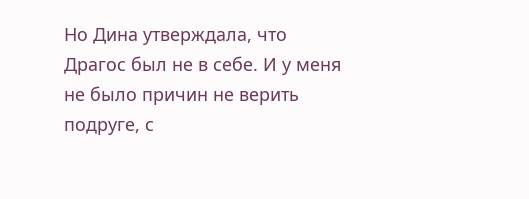Но Дина утверждала, что Драгос был не в себе. И у меня не было причин не верить подруге, с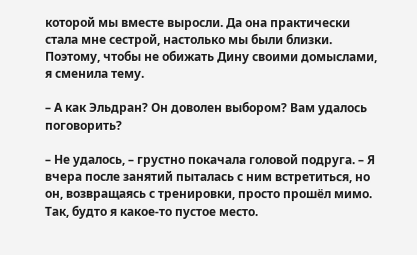которой мы вместе выросли. Да она практически стала мне сестрой, настолько мы были близки. Поэтому, чтобы не обижать Дину своими домыслами, я сменила тему.

– А как Эльдран? Он доволен выбором? Вам удалось поговорить?

– Не удалось, – грустно покачала головой подруга. – Я вчера после занятий пыталась с ним встретиться, но он, возвращаясь с тренировки, просто прошёл мимо. Так, будто я какое-то пустое место.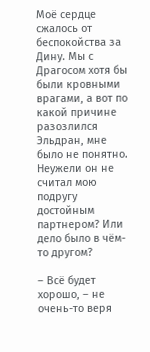Моё сердце сжалось от беспокойства за Дину. Мы с Драгосом хотя бы были кровными врагами, а вот по какой причине разозлился Эльдран, мне было не понятно. Неужели он не считал мою подругу достойным партнером? Или дело было в чём-то другом?

– Всё будет хорошо, – не очень-то веря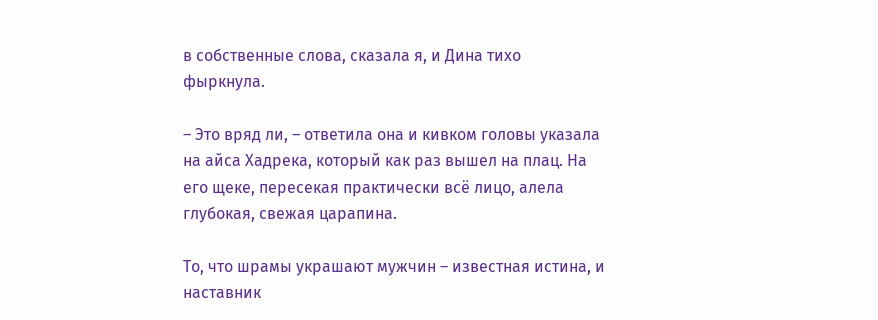в собственные слова, сказала я, и Дина тихо фыркнула.

– Это вряд ли, – ответила она и кивком головы указала на айса Хадрека, который как раз вышел на плац. На его щеке, пересекая практически всё лицо, алела глубокая, свежая царапина.

То, что шрамы украшают мужчин – известная истина, и наставник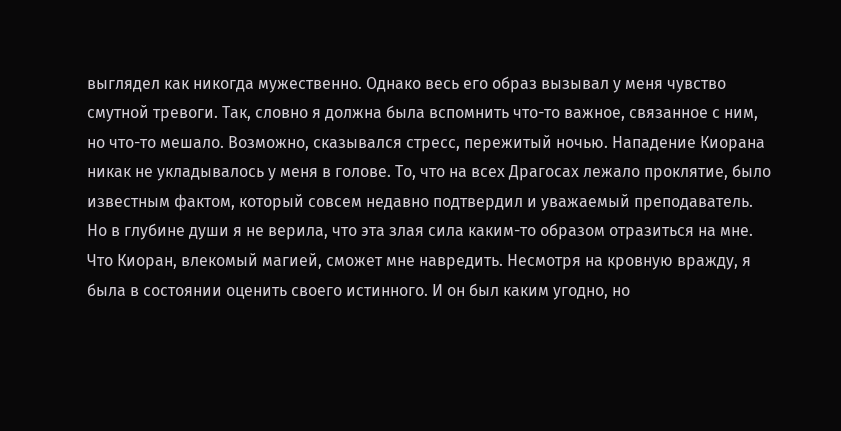выглядел как никогда мужественно. Однако весь его образ вызывал у меня чувство смутной тревоги. Так, словно я должна была вспомнить что-то важное, связанное с ним, но что-то мешало. Возможно, сказывался стресс, пережитый ночью. Нападение Киорана никак не укладывалось у меня в голове. То, что на всех Драгосах лежало проклятие, было известным фактом, который совсем недавно подтвердил и уважаемый преподаватель. Но в глубине души я не верила, что эта злая сила каким-то образом отразиться на мне. Что Киоран, влекомый магией, сможет мне навредить. Несмотря на кровную вражду, я была в состоянии оценить своего истинного. И он был каким угодно, но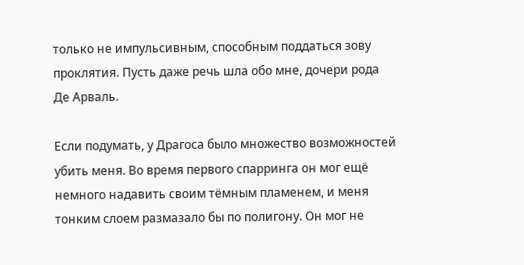только не импульсивным, способным поддаться зову проклятия. Пусть даже речь шла обо мне, дочери рода Де Арваль.

Если подумать, у Драгоса было множество возможностей убить меня. Во время первого спарринга он мог ещё немного надавить своим тёмным пламенем, и меня тонким слоем размазало бы по полигону. Он мог не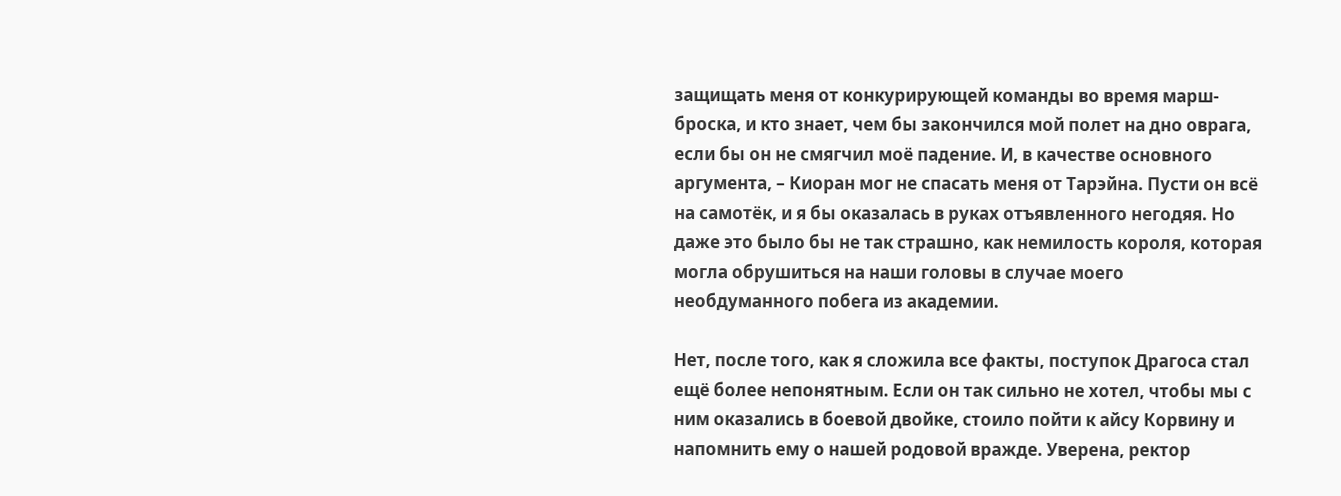защищать меня от конкурирующей команды во время марш-броска, и кто знает, чем бы закончился мой полет на дно оврага, если бы он не смягчил моё падение. И, в качестве основного аргумента, – Киоран мог не спасать меня от Тарэйна. Пусти он всё на самотёк, и я бы оказалась в руках отъявленного негодяя. Но даже это было бы не так страшно, как немилость короля, которая могла обрушиться на наши головы в случае моего необдуманного побега из академии.

Нет, после того, как я сложила все факты, поступок Драгоса стал ещё более непонятным. Если он так сильно не хотел, чтобы мы с ним оказались в боевой двойке, стоило пойти к айсу Корвину и напомнить ему о нашей родовой вражде. Уверена, ректор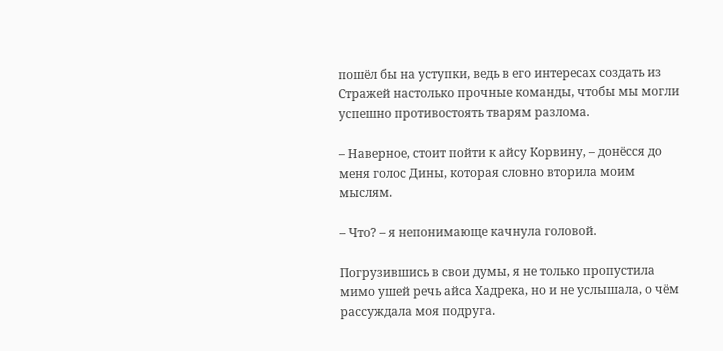пошёл бы на уступки, ведь в его интересах создать из Стражей настолько прочные команды, чтобы мы могли успешно противостоять тварям разлома.

– Наверное, стоит пойти к айсу Корвину, – донёсся до меня голос Дины, которая словно вторила моим мыслям.

– Что? – я непонимающе качнула головой.

Погрузившись в свои думы, я не только пропустила мимо ушей речь айса Хадрека, но и не услышала, о чём рассуждала моя подруга.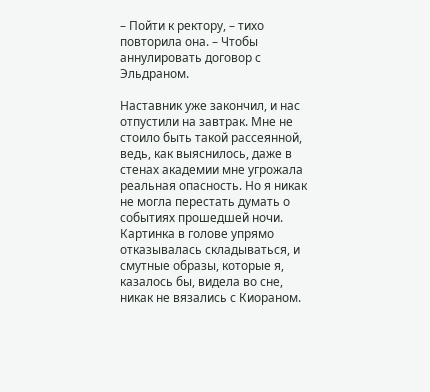– Пойти к ректору, – тихо повторила она. – Чтобы аннулировать договор с Эльдраном.

Наставник уже закончил, и нас отпустили на завтрак. Мне не стоило быть такой рассеянной, ведь, как выяснилось, даже в стенах академии мне угрожала реальная опасность. Но я никак не могла перестать думать о событиях прошедшей ночи. Картинка в голове упрямо отказывалась складываться, и смутные образы, которые я, казалось бы, видела во сне, никак не вязались с Киораном.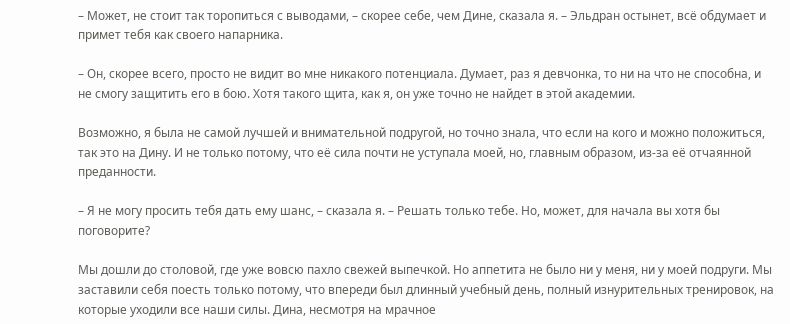– Может, не стоит так торопиться с выводами, – скорее себе, чем Дине, сказала я. – Эльдран остынет, всё обдумает и примет тебя как своего напарника.

– Он, скорее всего, просто не видит во мне никакого потенциала. Думает, раз я девчонка, то ни на что не способна, и не смогу защитить его в бою. Хотя такого щита, как я, он уже точно не найдет в этой академии.

Возможно, я была не самой лучшей и внимательной подругой, но точно знала, что если на кого и можно положиться, так это на Дину. И не только потому, что её сила почти не уступала моей, но, главным образом, из-за её отчаянной преданности.

– Я не могу просить тебя дать ему шанс, – сказала я. – Решать только тебе. Но, может, для начала вы хотя бы поговорите?

Мы дошли до столовой, где уже вовсю пахло свежей выпечкой. Но аппетита не было ни у меня, ни у моей подруги. Мы заставили себя поесть только потому, что впереди был длинный учебный день, полный изнурительных тренировок, на которые уходили все наши силы. Дина, несмотря на мрачное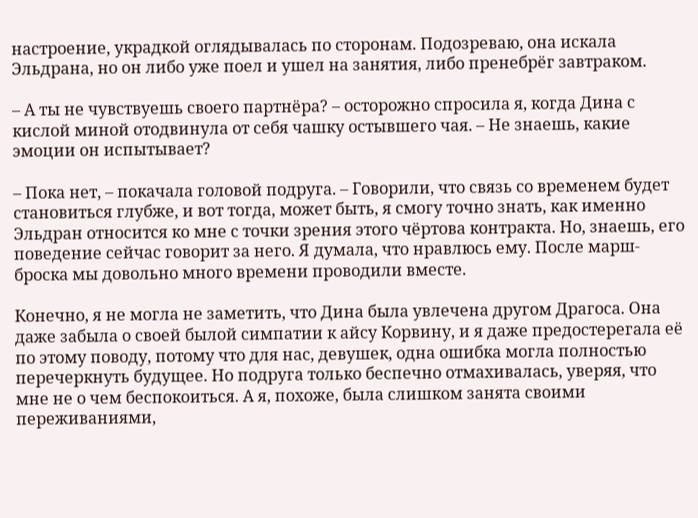настроение, украдкой оглядывалась по сторонам. Подозреваю, она искала Эльдрана, но он либо уже поел и ушел на занятия, либо пренебрёг завтраком.

– А ты не чувствуешь своего партнёра? – осторожно спросила я, когда Дина с кислой миной отодвинула от себя чашку остывшего чая. – Не знаешь, какие эмоции он испытывает?

– Пока нет, – покачала головой подруга. – Говорили, что связь со временем будет становиться глубже, и вот тогда, может быть, я смогу точно знать, как именно Эльдран относится ко мне с точки зрения этого чёртова контракта. Но, знаешь, его поведение сейчас говорит за него. Я думала, что нравлюсь ему. После марш-броска мы довольно много времени проводили вместе.

Конечно, я не могла не заметить, что Дина была увлечена другом Драгоса. Она даже забыла о своей былой симпатии к айсу Корвину, и я даже предостерегала её по этому поводу, потому что для нас, девушек, одна ошибка могла полностью перечеркнуть будущее. Но подруга только беспечно отмахивалась, уверяя, что мне не о чем беспокоиться. А я, похоже, была слишком занята своими переживаниями,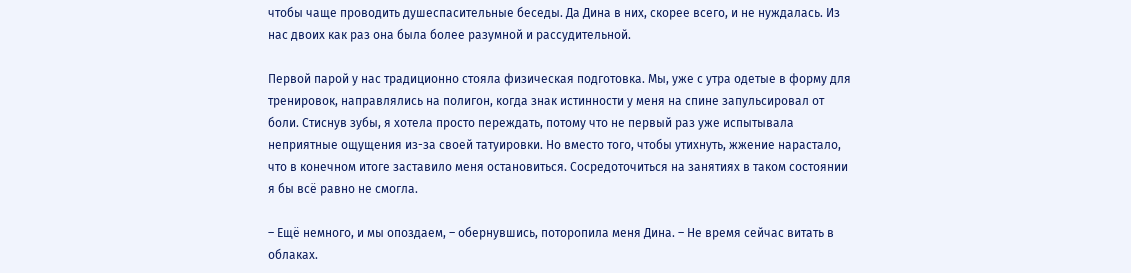чтобы чаще проводить душеспасительные беседы. Да Дина в них, скорее всего, и не нуждалась. Из нас двоих как раз она была более разумной и рассудительной.

Первой парой у нас традиционно стояла физическая подготовка. Мы, уже с утра одетые в форму для тренировок, направлялись на полигон, когда знак истинности у меня на спине запульсировал от боли. Стиснув зубы, я хотела просто переждать, потому что не первый раз уже испытывала неприятные ощущения из-за своей татуировки. Но вместо того, чтобы утихнуть, жжение нарастало, что в конечном итоге заставило меня остановиться. Сосредоточиться на занятиях в таком состоянии я бы всё равно не смогла.

– Ещё немного, и мы опоздаем, – обернувшись, поторопила меня Дина. – Не время сейчас витать в облаках.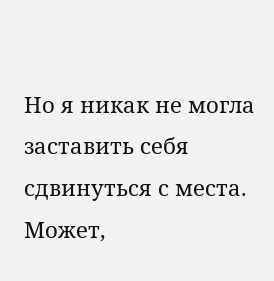Но я никак не могла заставить себя сдвинуться с места. Может,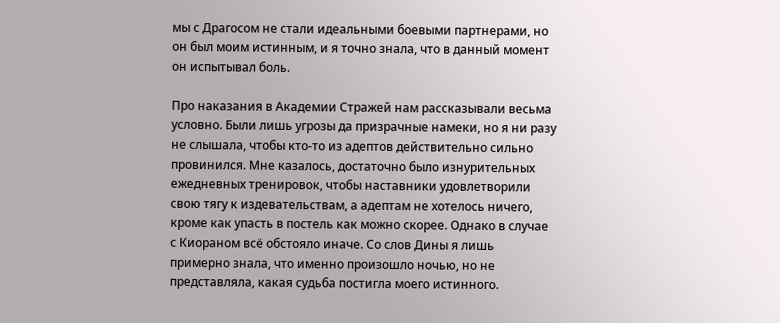мы с Драгосом не стали идеальными боевыми партнерами, но он был моим истинным, и я точно знала, что в данный момент он испытывал боль.

Про наказания в Академии Стражей нам рассказывали весьма условно. Были лишь угрозы да призрачные намеки, но я ни разу не слышала, чтобы кто-то из адептов действительно сильно провинился. Мне казалось, достаточно было изнурительных ежедневных тренировок, чтобы наставники удовлетворили свою тягу к издевательствам, а адептам не хотелось ничего, кроме как упасть в постель как можно скорее. Однако в случае с Киораном всё обстояло иначе. Со слов Дины я лишь примерно знала, что именно произошло ночью, но не представляла, какая судьба постигла моего истинного.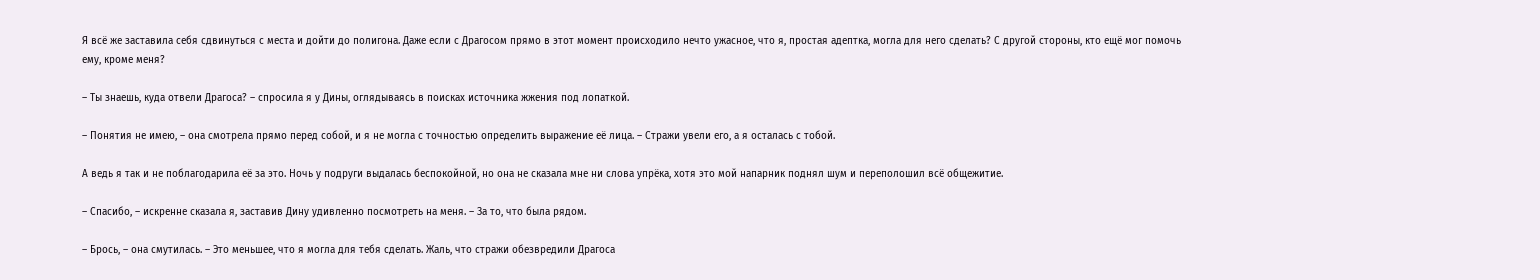Я всё же заставила себя сдвинуться с места и дойти до полигона. Даже если с Драгосом прямо в этот момент происходило нечто ужасное, что я, простая адептка, могла для него сделать? С другой стороны, кто ещё мог помочь ему, кроме меня?

– Ты знаешь, куда отвели Драгоса? – спросила я у Дины, оглядываясь в поисках источника жжения под лопаткой.

– Понятия не имею, – она смотрела прямо перед собой, и я не могла с точностью определить выражение её лица. – Стражи увели его, а я осталась с тобой.

А ведь я так и не поблагодарила её за это. Ночь у подруги выдалась беспокойной, но она не сказала мне ни слова упрёка, хотя это мой напарник поднял шум и переполошил всё общежитие.

– Спасибо, – искренне сказала я, заставив Дину удивленно посмотреть на меня. – За то, что была рядом.

– Брось, – она смутилась. – Это меньшее, что я могла для тебя сделать. Жаль, что стражи обезвредили Драгоса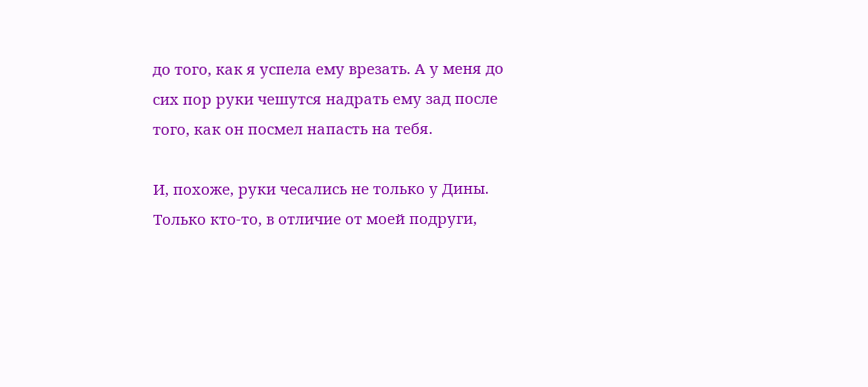до того, как я успела ему врезать. А у меня до сих пор руки чешутся надрать ему зад после того, как он посмел напасть на тебя.

И, похоже, руки чесались не только у Дины. Только кто-то, в отличие от моей подруги,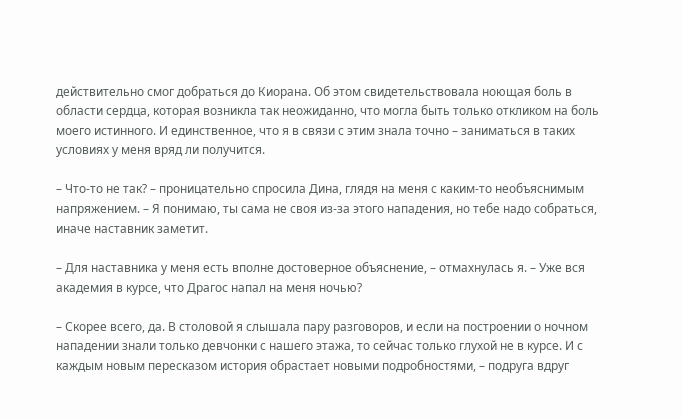действительно смог добраться до Киорана. Об этом свидетельствовала ноющая боль в области сердца, которая возникла так неожиданно, что могла быть только откликом на боль моего истинного. И единственное, что я в связи с этим знала точно – заниматься в таких условиях у меня вряд ли получится.

– Что-то не так? – проницательно спросила Дина, глядя на меня с каким-то необъяснимым напряжением. – Я понимаю, ты сама не своя из-за этого нападения, но тебе надо собраться, иначе наставник заметит.

– Для наставника у меня есть вполне достоверное объяснение, – отмахнулась я. – Уже вся академия в курсе, что Драгос напал на меня ночью?

– Скорее всего, да. В столовой я слышала пару разговоров, и если на построении о ночном нападении знали только девчонки с нашего этажа, то сейчас только глухой не в курсе. И с каждым новым пересказом история обрастает новыми подробностями, – подруга вдруг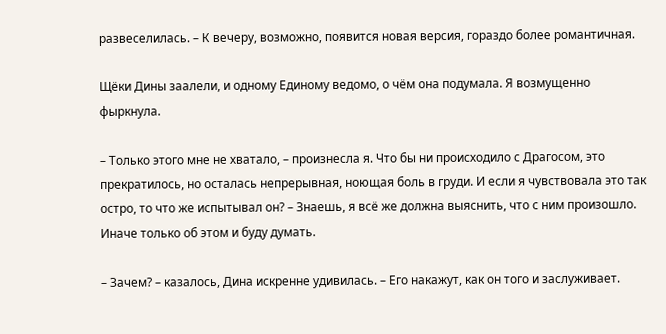развеселилась. – К вечеру, возможно, появится новая версия, гораздо более романтичная.

Щёки Дины заалели, и одному Единому ведомо, о чём она подумала. Я возмущенно фыркнула.

– Только этого мне не хватало, – произнесла я. Что бы ни происходило с Драгосом, это прекратилось, но осталась непрерывная, ноющая боль в груди. И если я чувствовала это так остро, то что же испытывал он? – Знаешь, я всё же должна выяснить, что с ним произошло. Иначе только об этом и буду думать.

– Зачем? – казалось, Дина искренне удивилась. – Его накажут, как он того и заслуживает.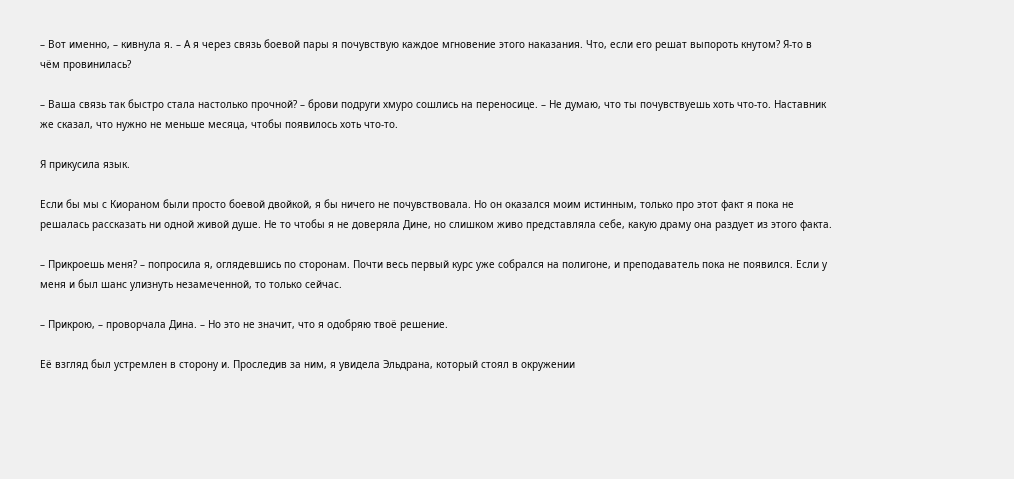– Вот именно, – кивнула я. – А я через связь боевой пары я почувствую каждое мгновение этого наказания. Что, если его решат выпороть кнутом? Я-то в чём провинилась?

– Ваша связь так быстро стала настолько прочной? – брови подруги хмуро сошлись на переносице. – Не думаю, что ты почувствуешь хоть что-то. Наставник же сказал, что нужно не меньше месяца, чтобы появилось хоть что-то.

Я прикусила язык.

Если бы мы с Киораном были просто боевой двойкой, я бы ничего не почувствовала. Но он оказался моим истинным, только про этот факт я пока не решалась рассказать ни одной живой душе. Не то чтобы я не доверяла Дине, но слишком живо представляла себе, какую драму она раздует из этого факта.

– Прикроешь меня? – попросила я, оглядевшись по сторонам. Почти весь первый курс уже собрался на полигоне, и преподаватель пока не появился. Если у меня и был шанс улизнуть незамеченной, то только сейчас.

– Прикрою, – проворчала Дина. – Но это не значит, что я одобряю твоё решение.

Её взгляд был устремлен в сторону и. Проследив за ним, я увидела Эльдрана, который стоял в окружении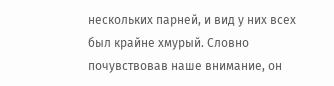нескольких парней, и вид у них всех был крайне хмурый. Словно почувствовав наше внимание, он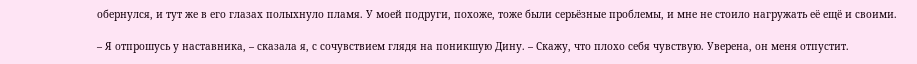обернулся, и тут же в его глазах полыхнуло пламя. У моей подруги, похоже, тоже были серьёзные проблемы, и мне не стоило нагружать её ещё и своими.

– Я отпрошусь у наставника, – сказала я, с сочувствием глядя на поникшую Дину. – Скажу, что плохо себя чувствую. Уверена, он меня отпустит.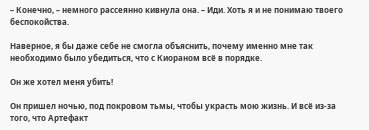– Конечно, – немного рассеянно кивнула она. – Иди. Хоть я и не понимаю твоего беспокойства.

Наверное, я бы даже себе не смогла объяснить, почему именно мне так необходимо было убедиться, что с Киораном всё в порядке.

Он же хотел меня убить!

Он пришел ночью, под покровом тьмы, чтобы украсть мою жизнь. И всё из-за того, что Артефакт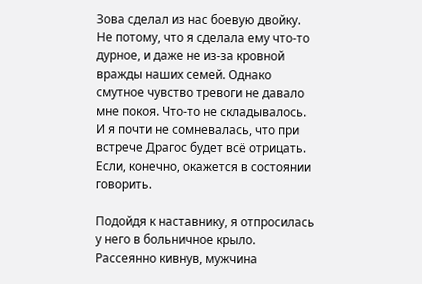Зова сделал из нас боевую двойку. Не потому, что я сделала ему что-то дурное, и даже не из-за кровной вражды наших семей. Однако смутное чувство тревоги не давало мне покоя. Что-то не складывалось. И я почти не сомневалась, что при встрече Драгос будет всё отрицать. Если, конечно, окажется в состоянии говорить.

Подойдя к наставнику, я отпросилась у него в больничное крыло. Рассеянно кивнув, мужчина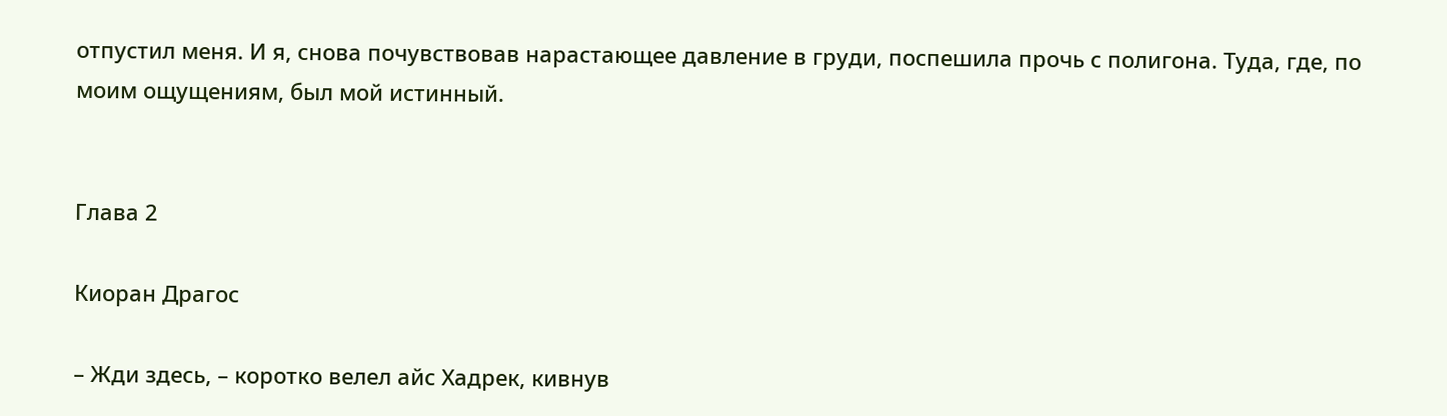отпустил меня. И я, снова почувствовав нарастающее давление в груди, поспешила прочь с полигона. Туда, где, по моим ощущениям, был мой истинный.


Глава 2

Киоран Драгос

– Жди здесь, – коротко велел айс Хадрек, кивнув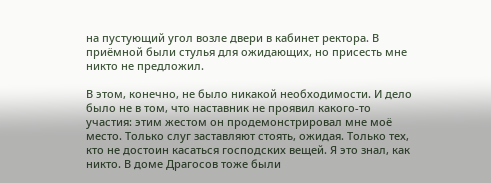на пустующий угол возле двери в кабинет ректора. В приёмной были стулья для ожидающих, но присесть мне никто не предложил.

В этом, конечно, не было никакой необходимости. И дело было не в том, что наставник не проявил какого-то участия: этим жестом он продемонстрировал мне моё место. Только слуг заставляют стоять, ожидая. Только тех, кто не достоин касаться господских вещей. Я это знал, как никто. В доме Драгосов тоже были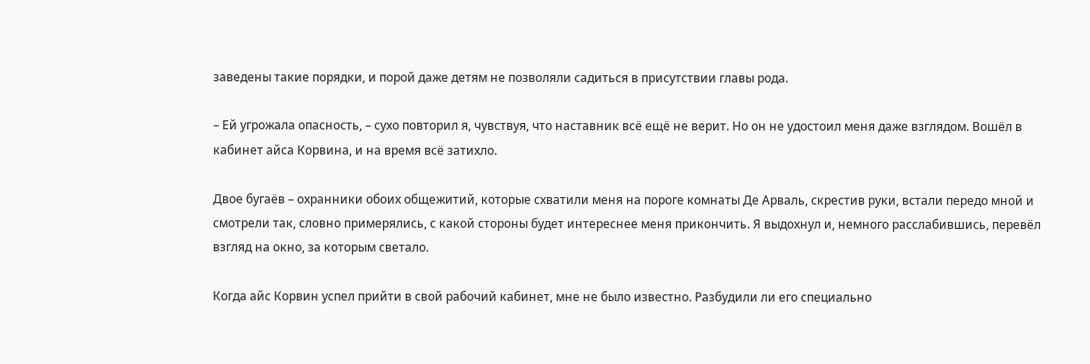заведены такие порядки, и порой даже детям не позволяли садиться в присутствии главы рода.

– Ей угрожала опасность, – сухо повторил я, чувствуя, что наставник всё ещё не верит. Но он не удостоил меня даже взглядом. Вошёл в кабинет айса Корвина, и на время всё затихло.

Двое бугаёв – охранники обоих общежитий, которые схватили меня на пороге комнаты Де Арваль, скрестив руки, встали передо мной и смотрели так, словно примерялись, с какой стороны будет интереснее меня прикончить. Я выдохнул и, немного расслабившись, перевёл взгляд на окно, за которым светало.

Когда айс Корвин успел прийти в свой рабочий кабинет, мне не было известно. Разбудили ли его специально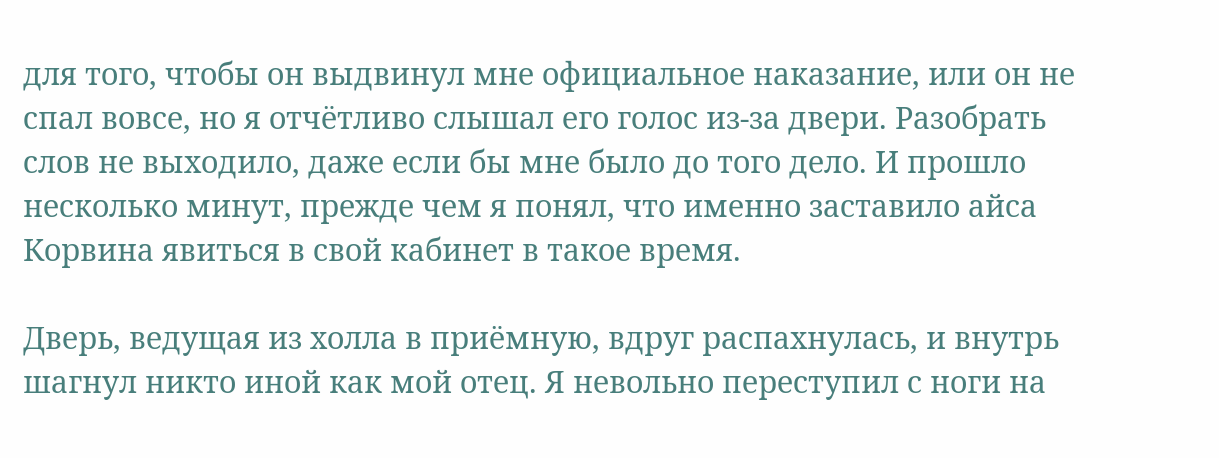для того, чтобы он выдвинул мне официальное наказание, или он не спал вовсе, но я отчётливо слышал его голос из-за двери. Разобрать слов не выходило, даже если бы мне было до того дело. И прошло несколько минут, прежде чем я понял, что именно заставило айса Корвина явиться в свой кабинет в такое время.

Дверь, ведущая из холла в приёмную, вдруг распахнулась, и внутрь шагнул никто иной как мой отец. Я невольно переступил с ноги на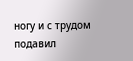ногу и с трудом подавил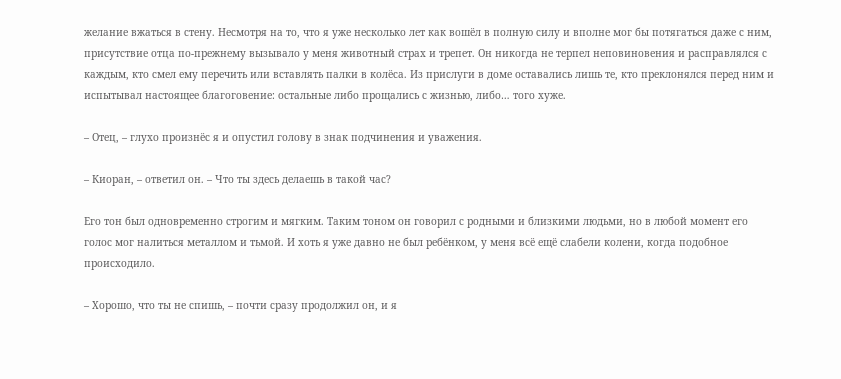желание вжаться в стену. Несмотря на то, что я уже несколько лет как вошёл в полную силу и вполне мог бы потягаться даже с ним, присутствие отца по-прежнему вызывало у меня животный страх и трепет. Он никогда не терпел неповиновения и расправлялся с каждым, кто смел ему перечить или вставлять палки в колёса. Из прислуги в доме оставались лишь те, кто преклонялся перед ним и испытывал настоящее благоговение: остальные либо прощались с жизнью, либо… того хуже.

– Отец, – глухо произнёс я и опустил голову в знак подчинения и уважения.

– Киоран, – ответил он. – Что ты здесь делаешь в такой час?

Его тон был одновременно строгим и мягким. Таким тоном он говорил с родными и близкими людьми, но в любой момент его голос мог налиться металлом и тьмой. И хоть я уже давно не был ребёнком, у меня всё ещё слабели колени, когда подобное происходило.

– Хорошо, что ты не спишь, – почти сразу продолжил он, и я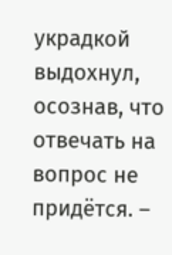украдкой выдохнул, осознав, что отвечать на вопрос не придётся. –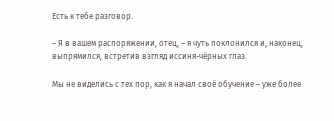Есть к тебе разговор.

– Я в вашем распоряжении, отец, – я чуть поклонился и, наконец, выпрямился, встретив взгляд иссиня-чёрных глаз.

Мы не виделись с тех пор, как я начал своё обучение – уже более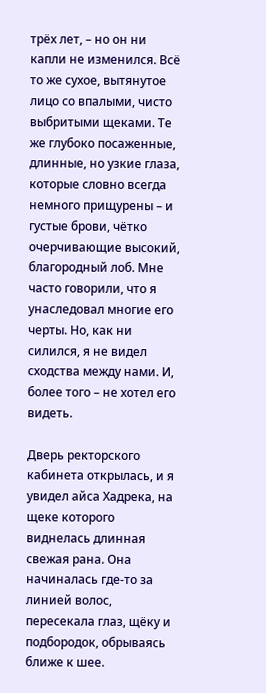трёх лет, – но он ни капли не изменился. Всё то же сухое, вытянутое лицо со впалыми, чисто выбритыми щеками. Те же глубоко посаженные, длинные, но узкие глаза, которые словно всегда немного прищурены – и густые брови, чётко очерчивающие высокий, благородный лоб. Мне часто говорили, что я унаследовал многие его черты. Но, как ни силился, я не видел сходства между нами. И, более того – не хотел его видеть.

Дверь ректорского кабинета открылась, и я увидел айса Хадрека, на щеке которого виднелась длинная свежая рана. Она начиналась где-то за линией волос, пересекала глаз, щёку и подбородок, обрываясь ближе к шее.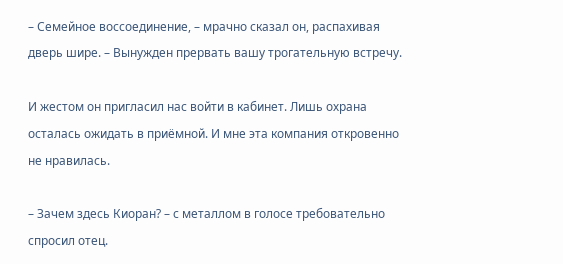– Семейное воссоединение, – мрачно сказал он, распахивая дверь шире. – Вынужден прервать вашу трогательную встречу.

И жестом он пригласил нас войти в кабинет. Лишь охрана осталась ожидать в приёмной. И мне эта компания откровенно не нравилась.

– Зачем здесь Киоран? – с металлом в голосе требовательно спросил отец.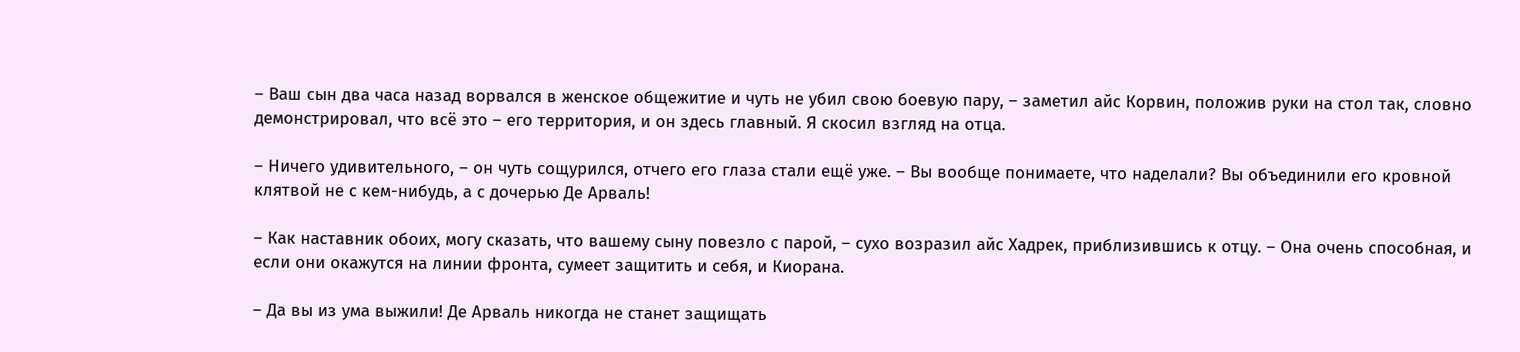– Ваш сын два часа назад ворвался в женское общежитие и чуть не убил свою боевую пару, – заметил айс Корвин, положив руки на стол так, словно демонстрировал, что всё это – его территория, и он здесь главный. Я скосил взгляд на отца.

– Ничего удивительного, – он чуть сощурился, отчего его глаза стали ещё уже. – Вы вообще понимаете, что наделали? Вы объединили его кровной клятвой не с кем-нибудь, а с дочерью Де Арваль!

– Как наставник обоих, могу сказать, что вашему сыну повезло с парой, – сухо возразил айс Хадрек, приблизившись к отцу. – Она очень способная, и если они окажутся на линии фронта, сумеет защитить и себя, и Киорана.

– Да вы из ума выжили! Де Арваль никогда не станет защищать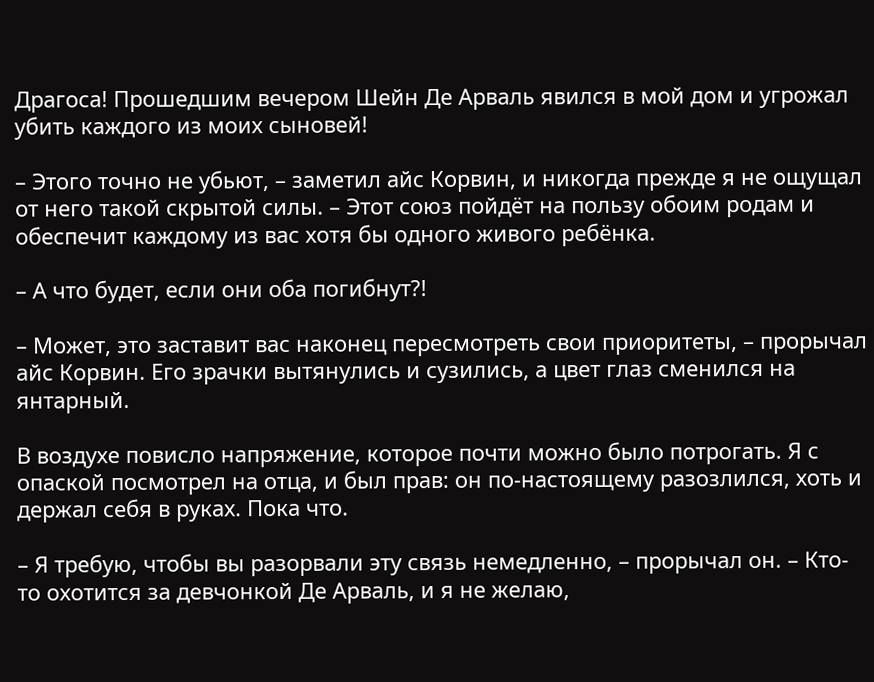Драгоса! Прошедшим вечером Шейн Де Арваль явился в мой дом и угрожал убить каждого из моих сыновей!

– Этого точно не убьют, – заметил айс Корвин, и никогда прежде я не ощущал от него такой скрытой силы. – Этот союз пойдёт на пользу обоим родам и обеспечит каждому из вас хотя бы одного живого ребёнка.

– А что будет, если они оба погибнут?!

– Может, это заставит вас наконец пересмотреть свои приоритеты, – прорычал айс Корвин. Его зрачки вытянулись и сузились, а цвет глаз сменился на янтарный.

В воздухе повисло напряжение, которое почти можно было потрогать. Я с опаской посмотрел на отца, и был прав: он по-настоящему разозлился, хоть и держал себя в руках. Пока что.

– Я требую, чтобы вы разорвали эту связь немедленно, – прорычал он. – Кто-то охотится за девчонкой Де Арваль, и я не желаю,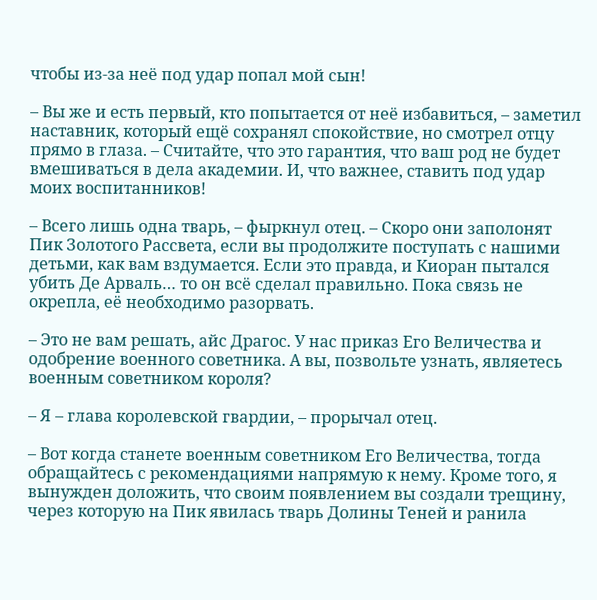чтобы из-за неё под удар попал мой сын!

– Вы же и есть первый, кто попытается от неё избавиться, – заметил наставник, который ещё сохранял спокойствие, но смотрел отцу прямо в глаза. – Считайте, что это гарантия, что ваш род не будет вмешиваться в дела академии. И, что важнее, ставить под удар моих воспитанников!

– Всего лишь одна тварь, – фыркнул отец. – Скоро они заполонят Пик Золотого Рассвета, если вы продолжите поступать с нашими детьми, как вам вздумается. Если это правда, и Киоран пытался убить Де Арваль… то он всё сделал правильно. Пока связь не окрепла, её необходимо разорвать.

– Это не вам решать, айс Драгос. У нас приказ Его Величества и одобрение военного советника. А вы, позвольте узнать, являетесь военным советником короля?

– Я – глава королевской гвардии, – прорычал отец.

– Вот когда станете военным советником Его Величества, тогда обращайтесь с рекомендациями напрямую к нему. Кроме того, я вынужден доложить, что своим появлением вы создали трещину, через которую на Пик явилась тварь Долины Теней и ранила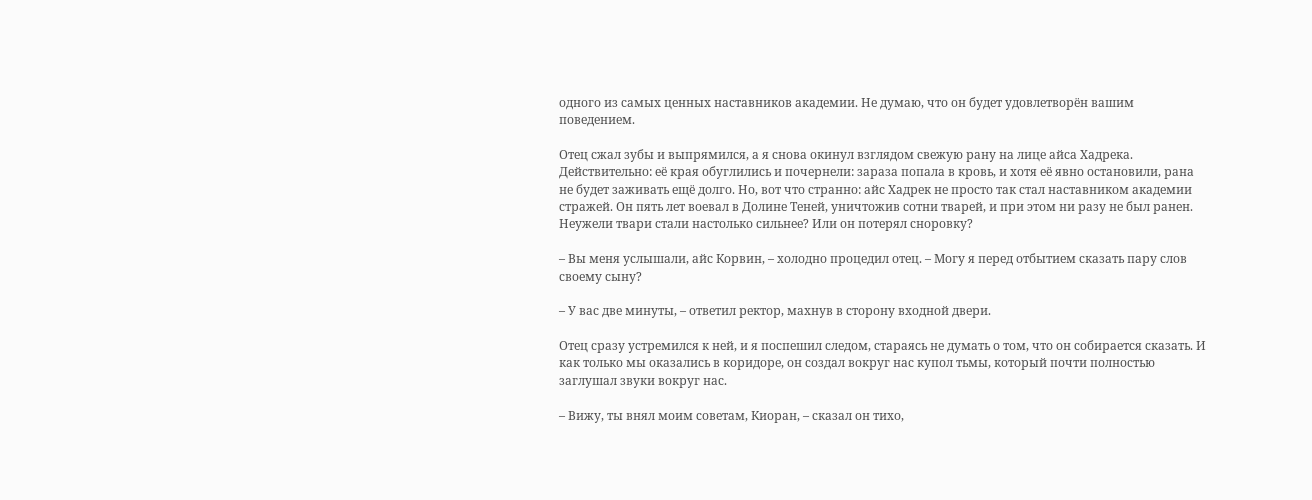одного из самых ценных наставников академии. Не думаю, что он будет удовлетворён вашим поведением.

Отец сжал зубы и выпрямился, а я снова окинул взглядом свежую рану на лице айса Хадрека. Действительно: её края обуглились и почернели: зараза попала в кровь, и хотя её явно остановили, рана не будет заживать ещё долго. Но, вот что странно: айс Хадрек не просто так стал наставником академии стражей. Он пять лет воевал в Долине Теней, уничтожив сотни тварей, и при этом ни разу не был ранен. Неужели твари стали настолько сильнее? Или он потерял сноровку?

– Вы меня услышали, айс Корвин, – холодно процедил отец. – Могу я перед отбытием сказать пару слов своему сыну?

– У вас две минуты, – ответил ректор, махнув в сторону входной двери.

Отец сразу устремился к ней, и я поспешил следом, стараясь не думать о том, что он собирается сказать. И как только мы оказались в коридоре, он создал вокруг нас купол тьмы, который почти полностью заглушал звуки вокруг нас.

– Вижу, ты внял моим советам, Киоран, – сказал он тихо,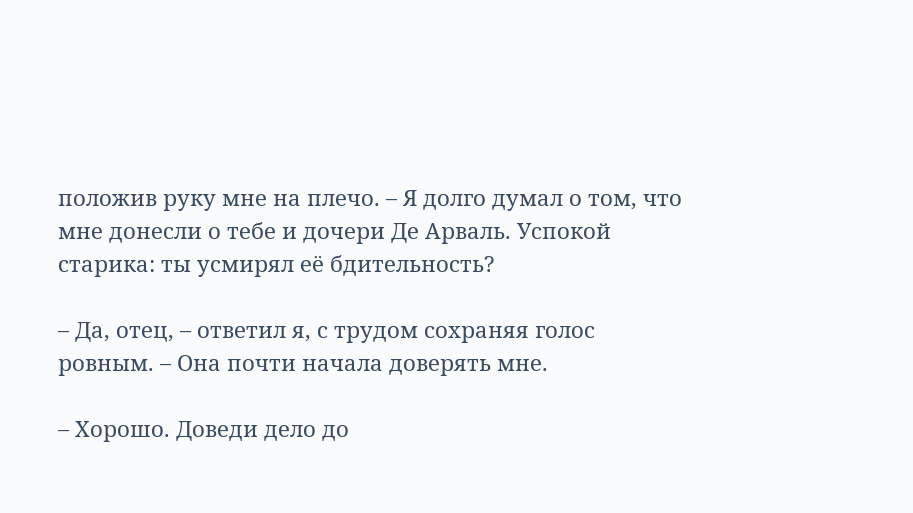положив руку мне на плечо. – Я долго думал о том, что мне донесли о тебе и дочери Де Арваль. Успокой старика: ты усмирял её бдительность?

– Да, отец, – ответил я, с трудом сохраняя голос ровным. – Она почти начала доверять мне.

– Хорошо. Доведи дело до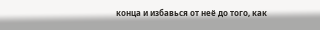конца и избавься от неё до того, как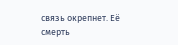связь окрепнет. Её смерть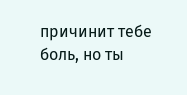причинит тебе боль, но ты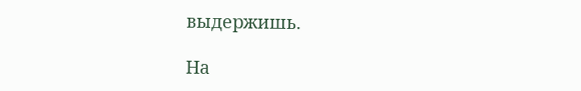выдержишь.

На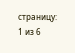страницу:
1 из 6